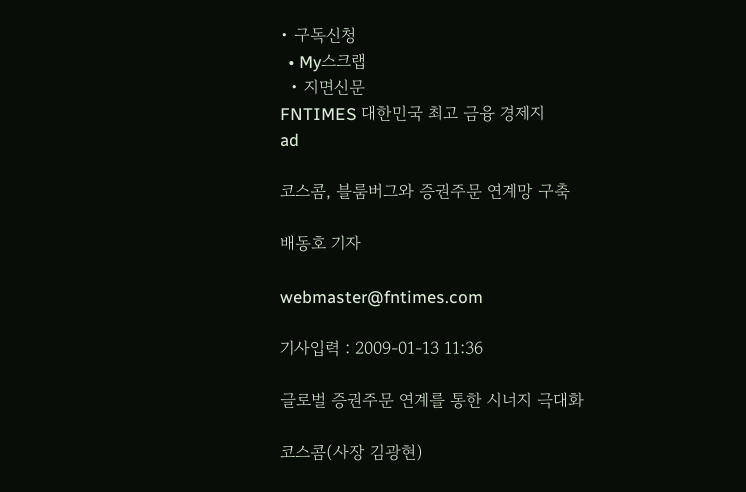• 구독신청
  • My스크랩
  • 지면신문
FNTIMES 대한민국 최고 금융 경제지
ad

코스콤, 블룸버그와 증권주문 연계망 구축

배동호 기자

webmaster@fntimes.com

기사입력 : 2009-01-13 11:36

글로벌 증권주문 연계를 통한 시너지 극대화

코스콤(사장 김광현)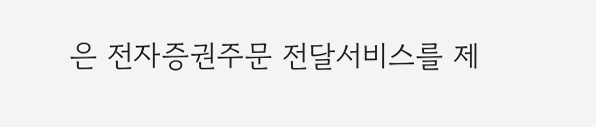은 전자증권주문 전달서비스를 제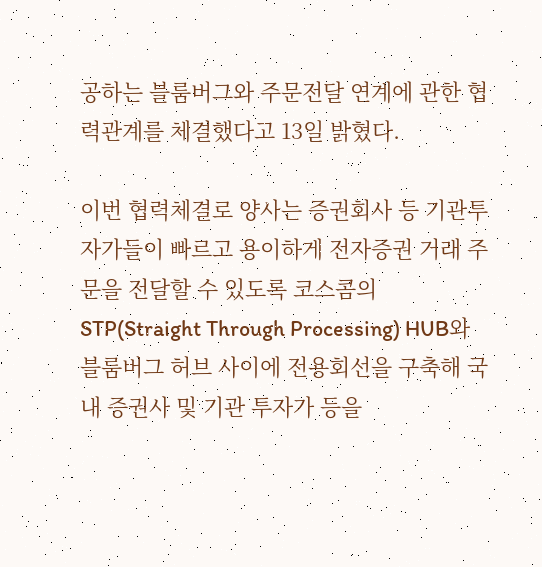공하는 블룸버그와 주문전달 연계에 관한 협력관계를 체결했다고 13일 밝혔다.

이번 협력체결로 양사는 증권회사 등 기관투자가들이 빠르고 용이하게 전자증권 거래 주문을 전달할 수 있도록 코스콤의 STP(Straight Through Processing) HUB와 블룸버그 허브 사이에 전용회선을 구축해 국내 증권사 및 기관 투자가 등을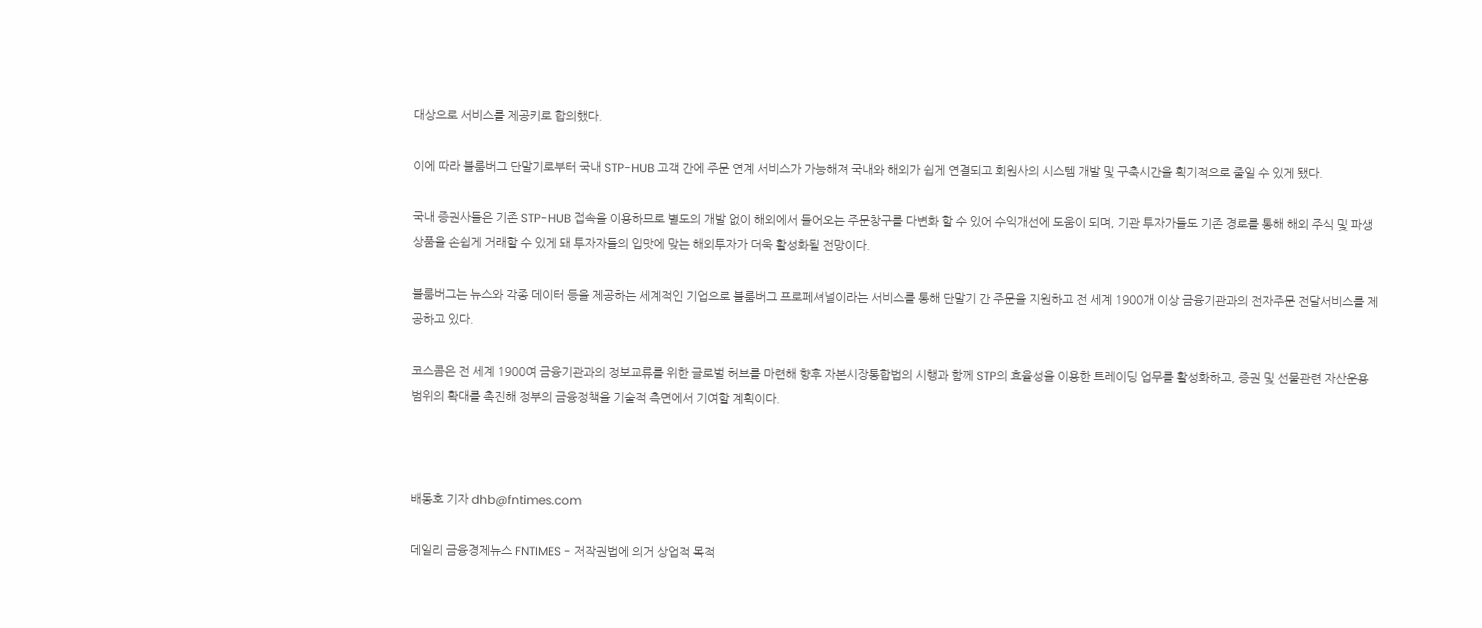대상으로 서비스를 제공키로 합의했다.

이에 따라 블룸버그 단말기로부터 국내 STP-HUB 고객 간에 주문 연계 서비스가 가능해져 국내와 해외가 쉽게 연결되고 회원사의 시스템 개발 및 구축시간을 획기적으로 줄일 수 있게 됐다.

국내 증권사들은 기존 STP-HUB 접속을 이용하므로 별도의 개발 없이 해외에서 들어오는 주문창구를 다변화 할 수 있어 수익개선에 도움이 되며, 기관 투자가들도 기존 경로를 통해 해외 주식 및 파생상품을 손쉽게 거래할 수 있게 돼 투자자들의 입맛에 맞는 해외투자가 더욱 활성화될 전망이다.

블룸버그는 뉴스와 각종 데이터 등을 제공하는 세계적인 기업으로 블룸버그 프로페셔널이라는 서비스를 통해 단말기 간 주문을 지원하고 전 세계 1900개 이상 금융기관과의 전자주문 전달서비스를 제공하고 있다.

코스콤은 전 세계 1900여 금융기관과의 정보교류를 위한 글로벌 허브를 마련해 향후 자본시장통합법의 시행과 함께 STP의 효율성을 이용한 트레이딩 업무를 활성화하고, 증권 및 선물관련 자산운용 범위의 확대를 촉진해 정부의 금융정책을 기술적 측면에서 기여할 계획이다.



배동호 기자 dhb@fntimes.com

데일리 금융경제뉴스 FNTIMES - 저작권법에 의거 상업적 목적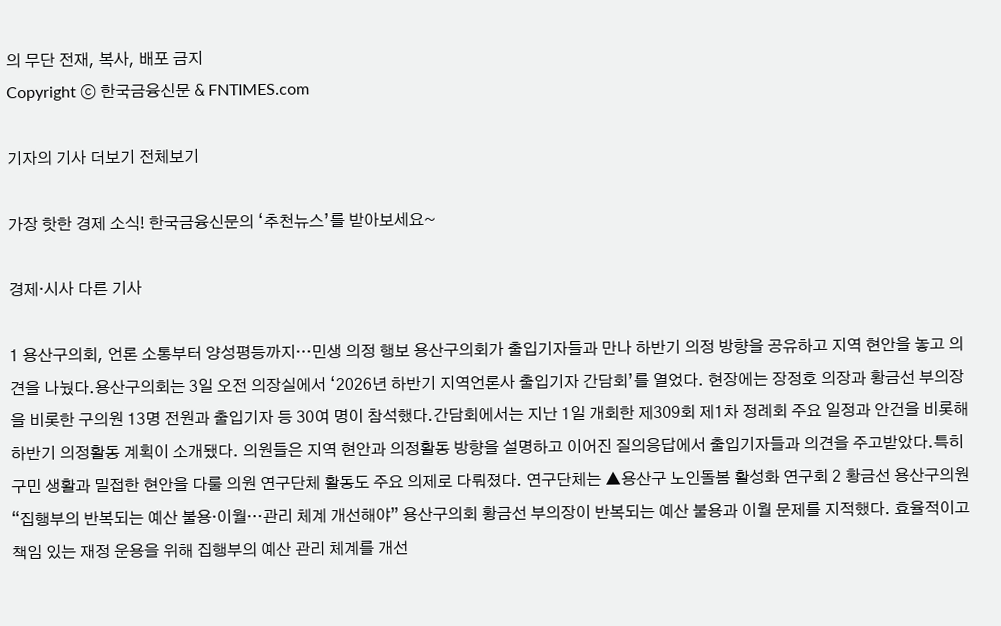의 무단 전재, 복사, 배포 금지
Copyright ⓒ 한국금융신문 & FNTIMES.com

기자의 기사 더보기 전체보기

가장 핫한 경제 소식! 한국금융신문의 ‘추천뉴스’를 받아보세요~

경제·시사 다른 기사

1 용산구의회, 언론 소통부터 양성평등까지…민생 의정 행보 용산구의회가 출입기자들과 만나 하반기 의정 방향을 공유하고 지역 현안을 놓고 의견을 나눴다.용산구의회는 3일 오전 의장실에서 ‘2026년 하반기 지역언론사 출입기자 간담회’를 열었다. 현장에는 장정호 의장과 황금선 부의장을 비롯한 구의원 13명 전원과 출입기자 등 30여 명이 참석했다.간담회에서는 지난 1일 개회한 제309회 제1차 정례회 주요 일정과 안건을 비롯해 하반기 의정활동 계획이 소개됐다. 의원들은 지역 현안과 의정활동 방향을 설명하고 이어진 질의응답에서 출입기자들과 의견을 주고받았다.특히 구민 생활과 밀접한 현안을 다룰 의원 연구단체 활동도 주요 의제로 다뤄졌다. 연구단체는 ▲용산구 노인돌봄 활성화 연구회 2 황금선 용산구의원 “집행부의 반복되는 예산 불용·이월…관리 체계 개선해야” 용산구의회 황금선 부의장이 반복되는 예산 불용과 이월 문제를 지적했다. 효율적이고 책임 있는 재정 운용을 위해 집행부의 예산 관리 체계를 개선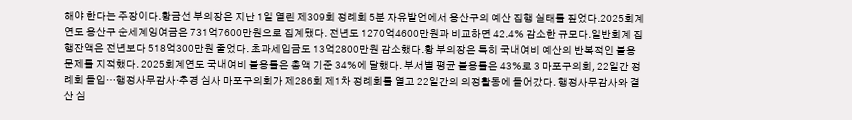해야 한다는 주장이다.황금선 부의장은 지난 1일 열린 제309회 정례회 5분 자유발언에서 용산구의 예산 집행 실태를 짚었다.2025회계연도 용산구 순세계잉여금은 731억7600만원으로 집계됐다. 전년도 1270억4600만원과 비교하면 42.4% 감소한 규모다.일반회계 집행잔액은 전년보다 518억300만원 줄었다. 초과세입금도 13억2800만원 감소했다.황 부의장은 특히 국내여비 예산의 반복적인 불용 문제를 지적했다. 2025회계연도 국내여비 불용률은 총액 기준 34%에 달했다. 부서별 평균 불용률은 43%로 3 마포구의회, 22일간 정례회 돌입…행정사무감사·추경 심사 마포구의회가 제286회 제1차 정례회를 열고 22일간의 의정활동에 들어갔다. 행정사무감사와 결산 심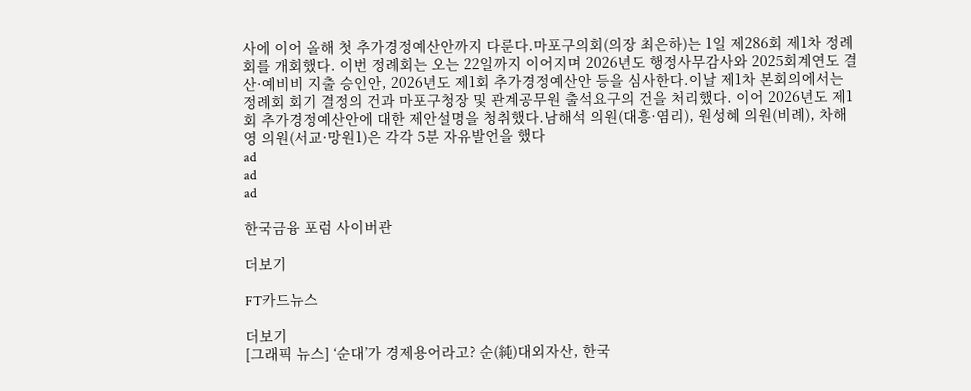사에 이어 올해 첫 추가경정예산안까지 다룬다.마포구의회(의장 최은하)는 1일 제286회 제1차 정례회를 개회했다. 이번 정례회는 오는 22일까지 이어지며 2026년도 행정사무감사와 2025회계연도 결산·예비비 지출 승인안, 2026년도 제1회 추가경정예산안 등을 심사한다.이날 제1차 본회의에서는 정례회 회기 결정의 건과 마포구청장 및 관계공무원 출석요구의 건을 처리했다. 이어 2026년도 제1회 추가경정예산안에 대한 제안설명을 청취했다.남해석 의원(대흥·염리), 원성혜 의원(비례), 차해영 의원(서교·망원1)은 각각 5분 자유발언을 했다
ad
ad
ad

한국금융 포럼 사이버관

더보기

FT카드뉴스

더보기
[그래픽 뉴스] ‘순대’가 경제용어라고? 순(純)대외자산, 한국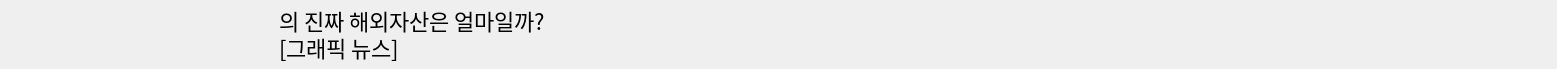의 진짜 해외자산은 얼마일까?
[그래픽 뉴스]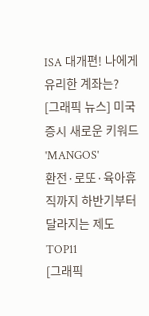ISA 대개편! 나에게 유리한 계좌는?
[그래픽 뉴스] 미국 증시 새로운 키워드 'MANGOS'
환전·로또·육아휴직까지 하반기부터 달라지는 제도 TOP11
[그래픽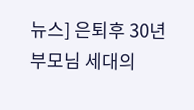뉴스] 은퇴후 30년 부모님 세대의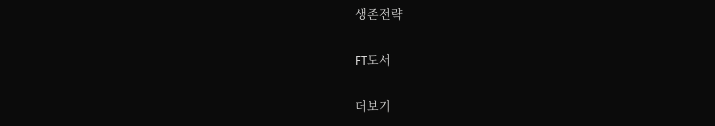생존전략

FT도서

더보기